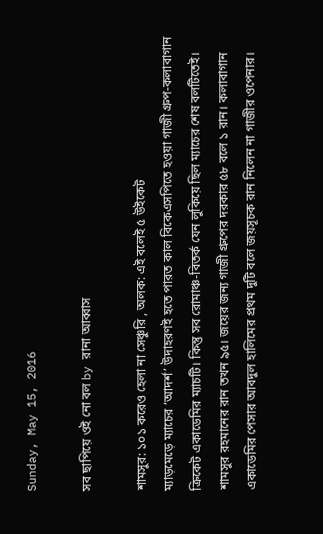Sunday, May 15, 2016

সব ছাপিয়ে ওই নো বল by রানা আব্বাস

শামসুর: ১০১ করেও হেলা না সেঞ্চুরি , অলক: এই বলেই ৫ উইকেট
ম্যাড়মেড়ে ম্যাচের ‘আদর্শ’ উদাহরণই হতে পারত কাল বিকেএসপিতে হওয়া গাজী গ্রুপ-কলাবাগান ক্রিকেট একাডেমির ম্যাচটি। কিন্তু সব রোমাঞ্চ-বিতর্ক যেন লুকিয়ে ছিল ম্যাচের শেষ বলটিতেই। শামসুর রহমানের রান তখন ৯৫। জয়ের জন্য গাজী গ্রুপের দরকার ৫৮ বলে ১ রান। কলাবাগান একাডেমির পেসার আবদুল হালিমের প্রথম দুটি বলে জয়সূচক রান নিলেন না গাজীর ওপেনার।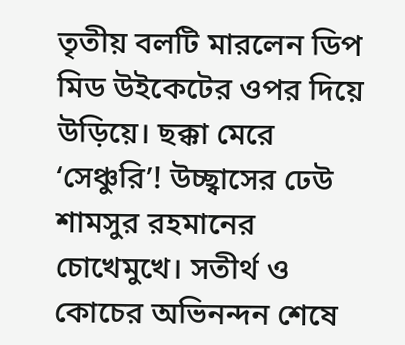তৃতীয় বলটি মারলেন ডিপ মিড উইকেটের ওপর দিয়ে উড়িয়ে। ছক্কা মেরে ‘সেঞ্চুরি’! উচ্ছ্বাসের ঢেউ শামসুর রহমানের চোখেমুখে। সতীর্থ ও কোচের অভিনন্দন শেষে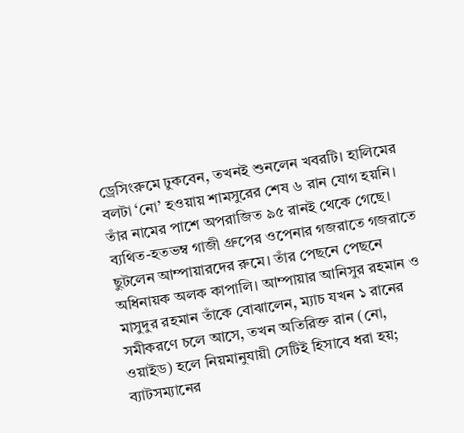ড্রেসিংরুমে ঢুকবেন, তখনই শুনলেন খবরটি। হালিমের বলটা ‘নো’ হওয়ায় শামসুরের শেষ ৬ রান যোগ হয়নি। তাঁর নামের পাশে অপরাজিত ৯৫ রানই থেকে গেছে। ব্যথিত-হতভম্ব গাজী গ্রুপের ওপেনার গজরাতে গজরাতে ছুটলেন আম্পায়ারদের রুমে। তাঁর পেছনে পেছনে অধিনায়ক অলক কাপালি। আম্পায়ার আনিসুর রহমান ও মাসুদুর রহমান তাঁকে বোঝালেন, ম্যাচ যখন ১ রানের সমীকরণে চলে আসে, তখন অতিরিক্ত রান (নো, ওয়াইড) হলে নিয়মানুযায়ী সেটিই হিসাবে ধরা হয়; ব্যাটসম্যানের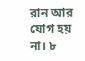রান আর যোগ হয় না। ৮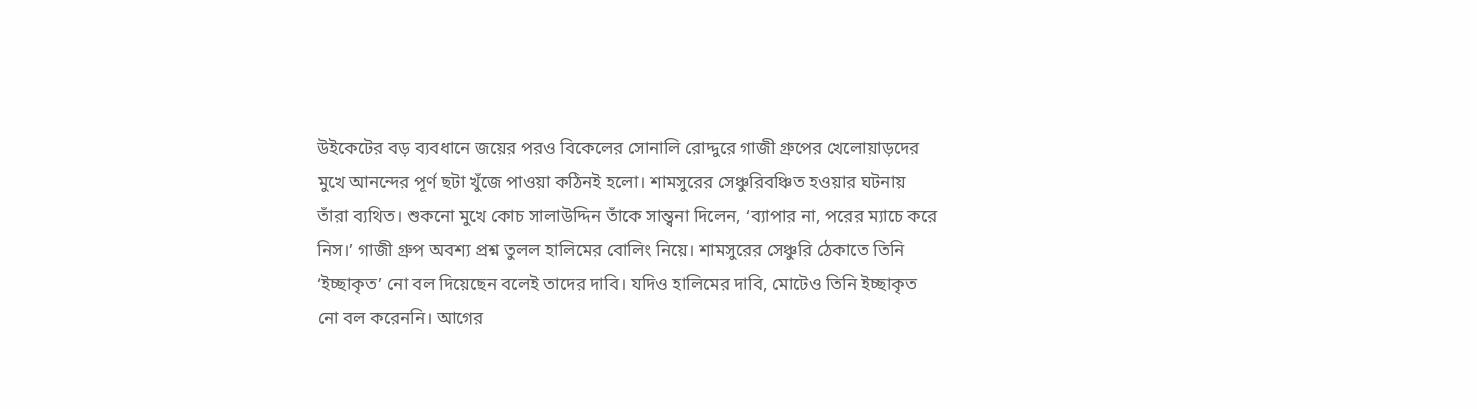উইকেটের বড় ব্যবধানে জয়ের পরও বিকেলের সোনালি রোদ্দুরে গাজী গ্রুপের খেলোয়াড়দের মুখে আনন্দের পূর্ণ ছটা খুঁজে পাওয়া কঠিনই হলো। শামসুরের সেঞ্চুরিবঞ্চিত হওয়ার ঘটনায় তাঁরা ব্যথিত। শুকনো মুখে কোচ সালাউদ্দিন তাঁকে সান্ত্বনা দিলেন, ‘ব্যাপার না, পরের ম্যাচে করে নিস।’ গাজী গ্রুপ অবশ্য প্রশ্ন তুলল হালিমের বোলিং নিয়ে। শামসুরের সেঞ্চুরি ঠেকাতে তিনি ‘ইচ্ছাকৃত’ নো বল দিয়েছেন বলেই তাদের দাবি। যদিও হালিমের দাবি, মোটেও তিনি ইচ্ছাকৃত নো বল করেননি। আগের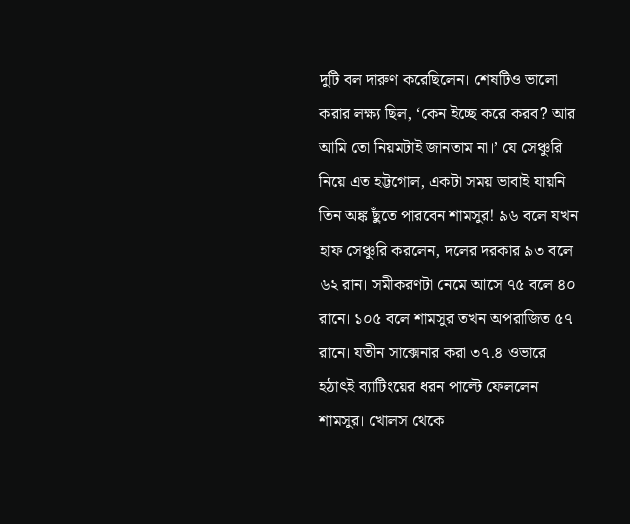দুটি বল দারুণ করেছিলেন। শেষটিও ভালো করার লক্ষ্য ছিল, ‘কেন ইচ্ছে করে করব? আর আমি তো নিয়মটাই জানতাম না।’ যে সেঞ্চুরি নিয়ে এত হট্টগোল, একটা সময় ভাবাই যায়নি তিন অঙ্ক ছুঁতে পারবেন শামসুর! ৯৬ বলে যখন হাফ সেঞ্চুরি করলেন, দলের দরকার ৯৩ বলে ৬২ রান। সমীকরণটা নেমে আসে ৭৫ বলে ৪০ রানে। ১০৫ বলে শামসুর তখন অপরাজিত ৫৭ রানে। যতীন সাক্সেনার করা ৩৭.৪ ওভারে হঠাৎই ব্যাটিংয়ের ধরন পাল্টে ফেললেন শামসুর। খোলস থেকে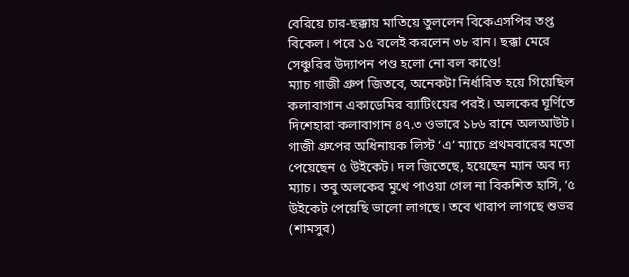বেরিয়ে চার-ছক্কায় মাতিয়ে তুললেন বিকেএসপির তপ্ত বিকেল। পরে ১৫ বলেই করলেন ৩৮ রান। ছক্কা মেরে সেঞ্চুরির উদ্যাপন পণ্ড হলো নো বল কাণ্ডে!
ম্যাচ গাজী গ্রুপ জিতবে, অনেকটা নির্ধারিত হয়ে গিয়েছিল কলাবাগান একাডেমির ব্যাটিংয়ের পরই। অলকের ঘূর্ণিতে দিশেহারা কলাবাগান ৪৭.৩ ওভারে ১৮৬ রানে অলআউট। গাজী গ্রুপের অধিনায়ক লিস্ট ‘এ’ ম্যাচে প্রথমবারের মতো পেয়েছেন ৫ উইকেট। দল জিতেছে, হয়েছেন ম্যান অব দ্য ম্যাচ। তবু অলকের মুখে পাওয়া গেল না বিকশিত হাসি, ‘৫ উইকেট পেয়েছি ভালো লাগছে। তবে খারাপ লাগছে শুভর (শামসুর)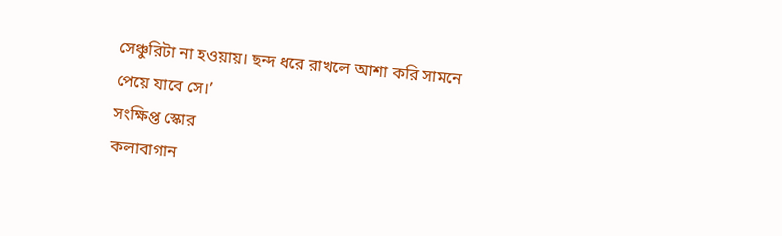সেঞ্চুরিটা না হওয়ায়। ছন্দ ধরে রাখলে আশা করি সামনে পেয়ে যাবে সে।’
সংক্ষিপ্ত স্কোর
কলাবাগান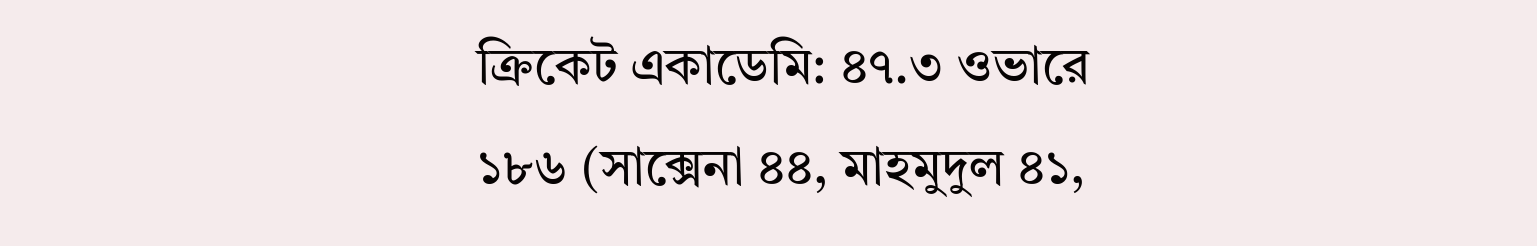ক্রিকেট একাডেমি: ৪৭.৩ ওভারে ১৮৬ (সাক্সেনা ৪৪, মাহমুদুল ৪১,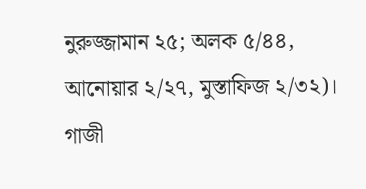নুরুজ্জামান ২৫; অলক ৫/৪৪, আনোয়ার ২/২৭, মুস্তাফিজ ২/৩২)। গাজী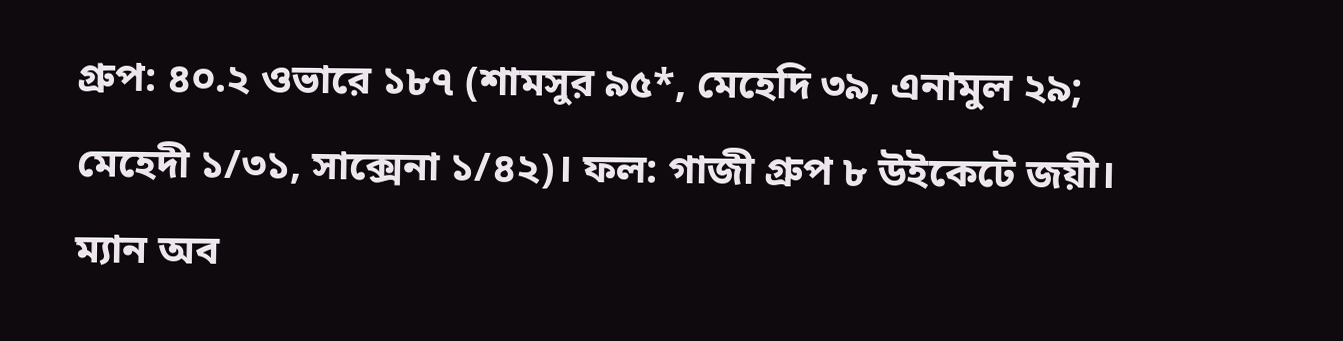গ্রুপ: ৪০.২ ওভারে ১৮৭ (শামসুর ৯৫*, মেহেদি ৩৯, এনামুল ২৯; মেহেদী ১/৩১, সাক্সেনা ১/৪২)। ফল: গাজী গ্রুপ ৮ উইকেটে জয়ী। ম্যান অব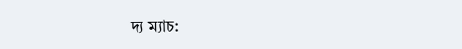দ্য ম্যাচ: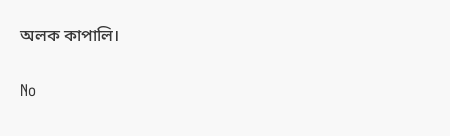অলক কাপালি।

No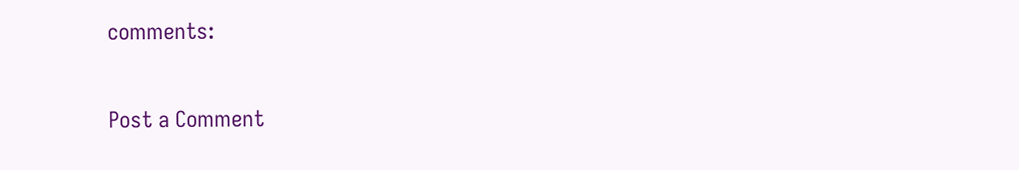comments:

Post a Comment